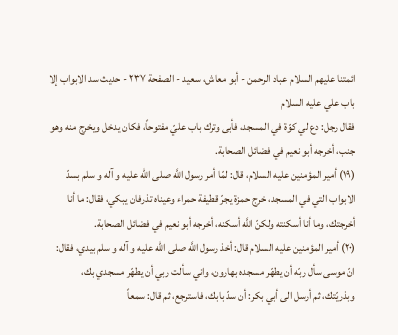ائمتنا عليهم السلام عباد الرحمن - أبو معاش، سعيد - الصفحة ٢٣٧ - حديث سد الابواب إلا باب علي عليه السلام
فقال رجل: دع لي كوّة في المسجد، فأبى وترك باب عليّ مفتوحاً، فكان يدخل ويخرج منه وهو جنب، أخرجه أبو نعيم في فضائل الصحابة.
(١٩) أمير المؤمنين عليه السلام، قال: لمّا أمر رسول اللَّه صلى الله عليه و آله و سلم بسدّ الابواب التي في المسجد، خرج حمزة يجرّ قطيفة حمراء وعيناه تذرفان يبكي، فقال: ما أنا أخرجتك، وما أنا أسكنته ولكنّ اللَّه أسكنه، أخرجه أبو نعيم في فضائل الصحابة.
(٢٠) أمير المؤمنين عليه السلام قال: أخذ رسول اللَّه صلى الله عليه و آله و سلم بيدي، فقال: انّ موسى سأل ربّه أن يطهّر مسجده بهارون، واني سألت ربي أن يطهّر مسجدي بك، وبذريّتك، ثم أرسل الى أبي بكر: أن سدّ بابك، فاسترجع، ثم قال: سمعاً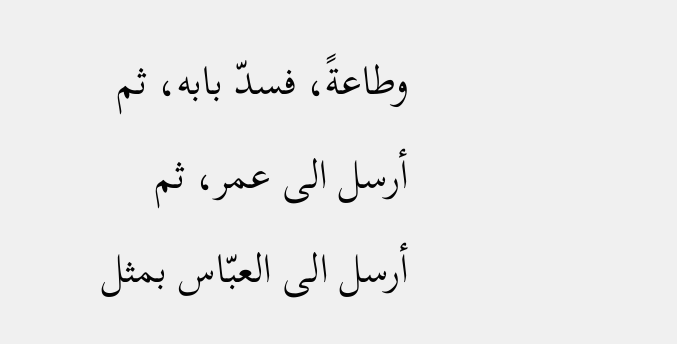وطاعةً، فسدّ بابه، ثم أرسل الى عمر، ثم أرسل الى العبّاس بمثل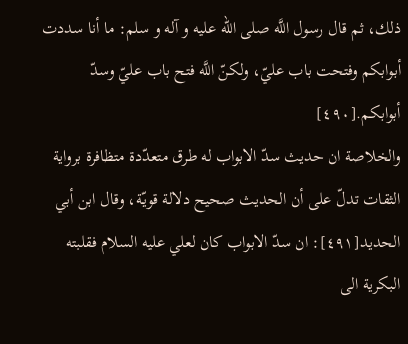ذلك، ثم قال رسول اللَّه صلى الله عليه و آله و سلم: ما أنا سددت أبوابكم وفتحت باب عليّ، ولكنّ اللَّه فتح باب عليّ وسدّ أبوابكم.[٤٩٠]
والخلاصة ان حديث سدّ الابواب له طرق متعدّدة متظافرة برواية الثقات تدلّ على أن الحديث صحيح دلالة قويّة، وقال ابن أبي الحديد[٤٩١]: ان سدّ الابواب كان لعلي عليه السلام فقلبته البكرية الى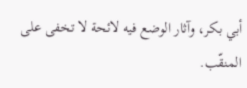أبي بكر، وآثار الوضع فيه لائحة لا تخفى على المنقّب.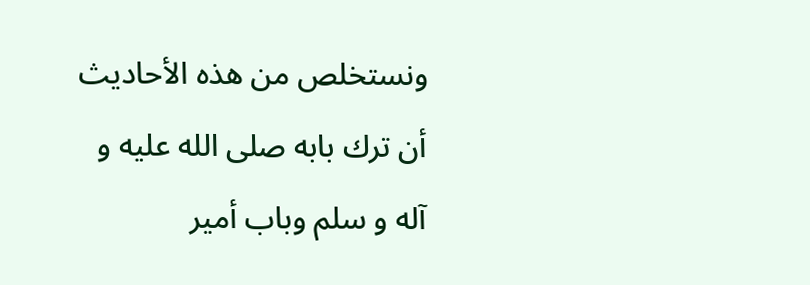ونستخلص من هذه الأحاديث أن ترك بابه صلى الله عليه و آله و سلم وباب أمير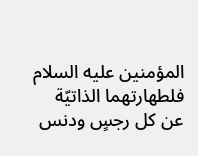المؤمنين عليه السلام فلطهارتهما الذاتيّة عن كل رجسٍ ودنس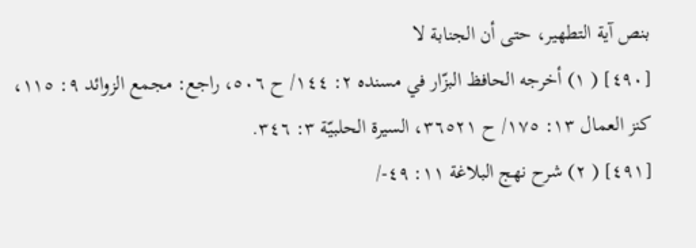بنص آية التطهير، حتى أن الجنابة لا
[٤٩٠] ( ١) أخرجه الحافظ البزّار في مسنده ٢: ١٤٤/ ح ٥٠٦، راجع: مجمع الزوائد ٩: ١١٥، كنز العمال ١٣: ١٧٥/ ح ٣٦٥٢١، السيرة الحلبيّة ٣: ٣٤٦.
[٤٩١] ( ٢) شرح نهج البلاغة ١١: ٤٩-/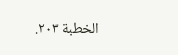الخطبة ٢٠٣.